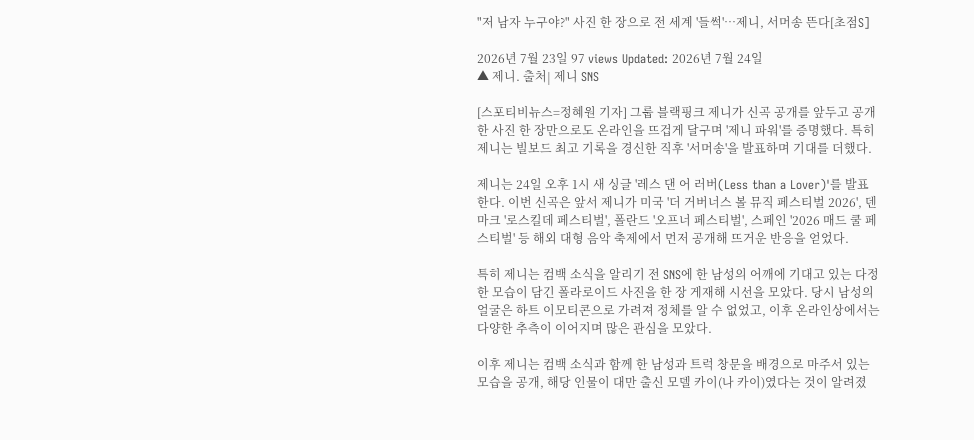"저 남자 누구야?" 사진 한 장으로 전 세계 '들썩'…제니, 서머송 뜬다[초점S]

2026년 7월 23일 97 views Updated: 2026년 7월 24일
▲ 제니. 출처| 제니 SNS

[스포티비뉴스=정혜원 기자] 그룹 블랙핑크 제니가 신곡 공개를 앞두고 공개한 사진 한 장만으로도 온라인을 뜨겁게 달구며 '제니 파워'를 증명했다. 특히 제니는 빌보드 최고 기록을 경신한 직후 '서머송'을 발표하며 기대를 더했다.

제니는 24일 오후 1시 새 싱글 '레스 댄 어 러버(Less than a Lover)'를 발표한다. 이번 신곡은 앞서 제니가 미국 '더 거버너스 볼 뮤직 페스티벌 2026', 덴마크 '로스킬데 페스티벌', 폴란드 '오프너 페스티벌', 스페인 '2026 매드 쿨 페스티벌' 등 해외 대형 음악 축제에서 먼저 공개해 뜨거운 반응을 얻었다.

특히 제니는 컴백 소식을 알리기 전 SNS에 한 남성의 어깨에 기대고 있는 다정한 모습이 담긴 폴라로이드 사진을 한 장 게재해 시선을 모았다. 당시 남성의 얼굴은 하트 이모티콘으로 가려져 정체를 알 수 없었고, 이후 온라인상에서는 다양한 추측이 이어지며 많은 관심을 모았다.

이후 제니는 컴백 소식과 함께 한 남성과 트럭 창문을 배경으로 마주서 있는 모습을 공개, 해당 인물이 대만 출신 모델 카이(나 카이)였다는 것이 알려졌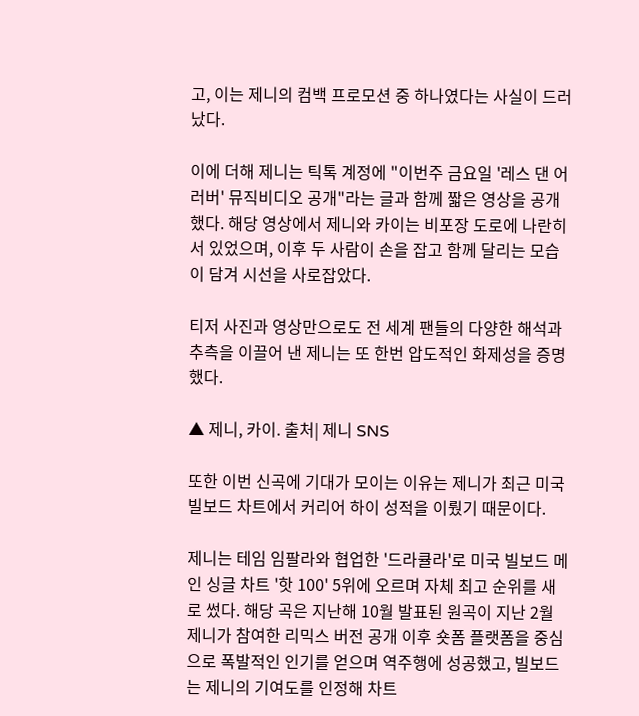고, 이는 제니의 컴백 프로모션 중 하나였다는 사실이 드러났다.

이에 더해 제니는 틱톡 계정에 "이번주 금요일 '레스 댄 어 러버' 뮤직비디오 공개"라는 글과 함께 짧은 영상을 공개했다. 해당 영상에서 제니와 카이는 비포장 도로에 나란히 서 있었으며, 이후 두 사람이 손을 잡고 함께 달리는 모습이 담겨 시선을 사로잡았다.

티저 사진과 영상만으로도 전 세계 팬들의 다양한 해석과 추측을 이끌어 낸 제니는 또 한번 압도적인 화제성을 증명했다.

▲ 제니, 카이. 출처| 제니 SNS

또한 이번 신곡에 기대가 모이는 이유는 제니가 최근 미국 빌보드 차트에서 커리어 하이 성적을 이뤘기 때문이다.

제니는 테임 임팔라와 협업한 '드라큘라'로 미국 빌보드 메인 싱글 차트 '핫 100' 5위에 오르며 자체 최고 순위를 새로 썼다. 해당 곡은 지난해 10월 발표된 원곡이 지난 2월 제니가 참여한 리믹스 버전 공개 이후 숏폼 플랫폼을 중심으로 폭발적인 인기를 얻으며 역주행에 성공했고, 빌보드는 제니의 기여도를 인정해 차트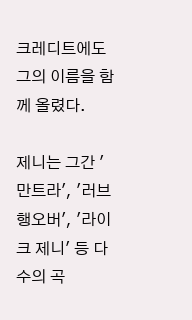크레디트에도 그의 이름을 함께 올렸다.

제니는 그간 '만트라', '러브 행오버', '라이크 제니' 등 다수의 곡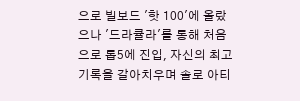으로 빌보드 '핫 100'에 올랐으나 '드라큘라'를 통해 처음으로 톱5에 진입, 자신의 최고 기록을 갈아치우며 솔로 아티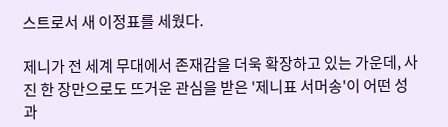스트로서 새 이정표를 세웠다.

제니가 전 세계 무대에서 존재감을 더욱 확장하고 있는 가운데, 사진 한 장만으로도 뜨거운 관심을 받은 '제니표 서머송'이 어떤 성과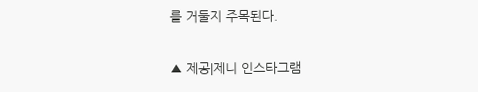를 거둘지 주목된다.

▲ 제공|제니 인스타그램